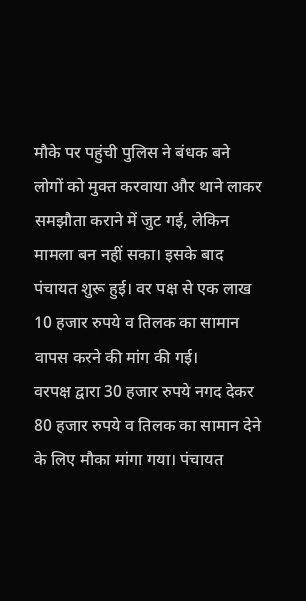मौके पर पहुंची पुलिस ने बंधक बने लोगों को मुक्त करवाया और थाने लाकर समझौता कराने में जुट गई, लेकिन मामला बन नहीं सका। इसके बाद पंचायत शुरू हुई। वर पक्ष से एक लाख 10 हजार रुपये व तिलक का सामान वापस करने की मांग की गई।
वरपक्ष द्वारा 30 हजार रुपये नगद देकर 80 हजार रुपये व तिलक का सामान देने के लिए मौका मांगा गया। पंचायत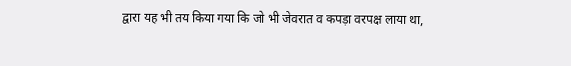द्वारा यह भी तय किया गया कि जो भी जेवरात व कपड़ा वरपक्ष लाया था,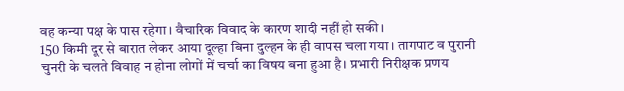वह कन्या पक्ष के पास रहेगा। वैचारिक विवाद के कारण शादी नहीं हो सकी।
150 किमी दूर से बारात लेकर आया दूल्हा बिना दुल्हन के ही वापस चला गया। तागपाट व पुरानी चुनरी के चलते विवाह न होना लोगों में चर्चा का विषय बना हुआ है। प्रभारी निरीक्षक प्रणय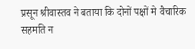प्रसून श्रीवास्तव ने बताया कि दोनों पक्षों मे वैचारिक सहमति न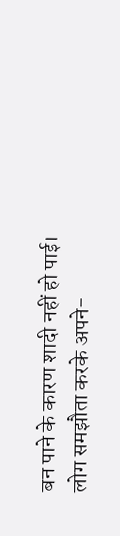बन पाने के कारण शादी नहीं हो पाई। लोग समझौता करके अपने-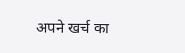अपने खर्च का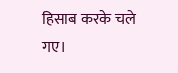हिसाब करके चले गए।